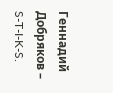Геннадий Добряков – S-T-I-K-S.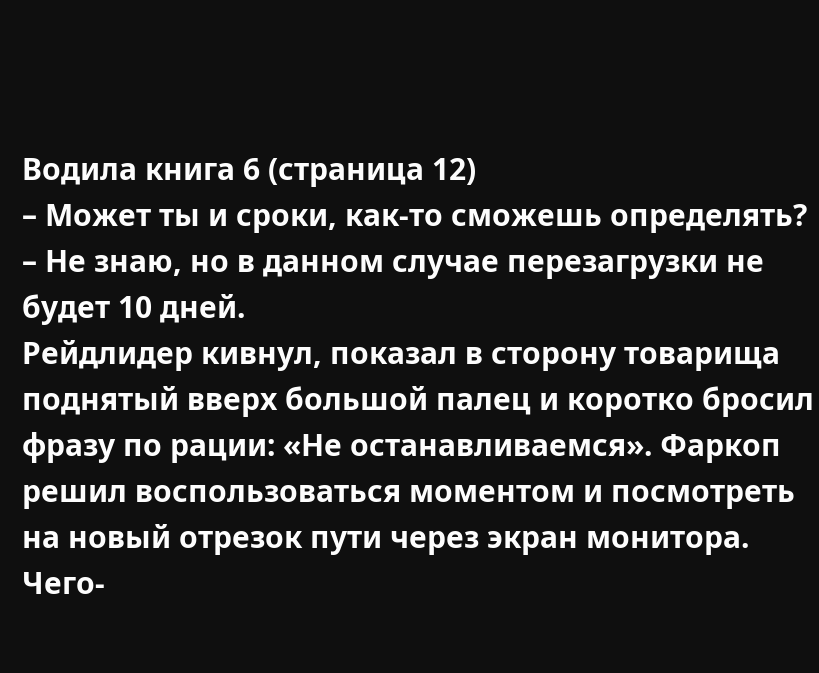Водила книга 6 (страница 12)
– Может ты и сроки, как-то сможешь определять?
– Не знаю, но в данном случае перезагрузки не будет 10 дней.
Рейдлидер кивнул, показал в сторону товарища поднятый вверх большой палец и коротко бросил фразу по рации: «Не останавливаемся». Фаркоп решил воспользоваться моментом и посмотреть на новый отрезок пути через экран монитора. Чего-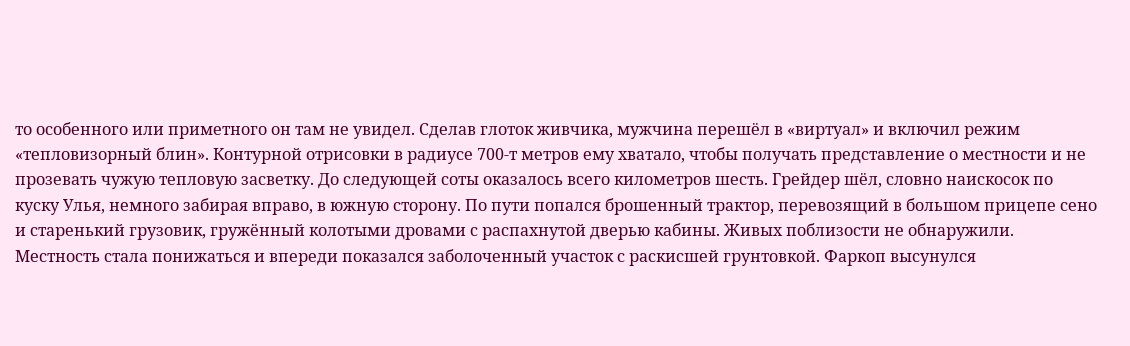то особенного или приметного он там не увидел. Сделав глоток живчика, мужчина перешёл в «виртуал» и включил режим «тепловизорный блин». Контурной отрисовки в радиусе 700-т метров ему хватало, чтобы получать представление о местности и не прозевать чужую тепловую засветку. До следующей соты оказалось всего километров шесть. Грейдер шёл, словно наискосок по куску Улья, немного забирая вправо, в южную сторону. По пути попался брошенный трактор, перевозящий в большом прицепе сено и старенький грузовик, гружённый колотыми дровами с распахнутой дверью кабины. Живых поблизости не обнаружили. Местность стала понижаться и впереди показался заболоченный участок с раскисшей грунтовкой. Фаркоп высунулся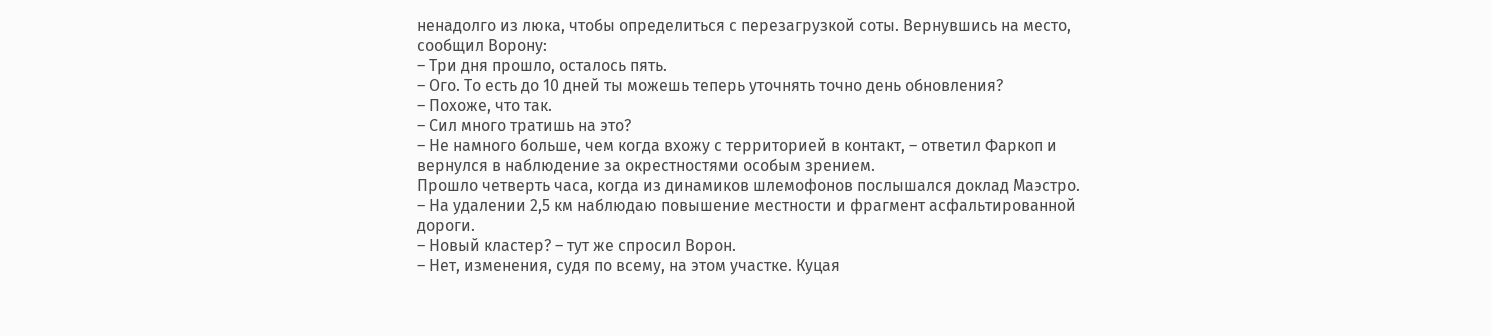ненадолго из люка, чтобы определиться с перезагрузкой соты. Вернувшись на место, сообщил Ворону:
– Три дня прошло, осталось пять.
– Ого. То есть до 10 дней ты можешь теперь уточнять точно день обновления?
– Похоже, что так.
– Сил много тратишь на это?
– Не намного больше, чем когда вхожу с территорией в контакт, – ответил Фаркоп и вернулся в наблюдение за окрестностями особым зрением.
Прошло четверть часа, когда из динамиков шлемофонов послышался доклад Маэстро.
– На удалении 2,5 км наблюдаю повышение местности и фрагмент асфальтированной дороги.
– Новый кластер? – тут же спросил Ворон.
– Нет, изменения, судя по всему, на этом участке. Куцая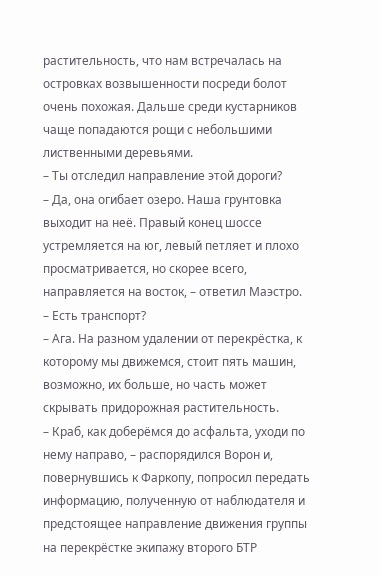растительность, что нам встречалась на островках возвышенности посреди болот очень похожая. Дальше среди кустарников чаще попадаются рощи с небольшими лиственными деревьями.
– Ты отследил направление этой дороги?
– Да, она огибает озеро. Наша грунтовка выходит на неё. Правый конец шоссе устремляется на юг, левый петляет и плохо просматривается, но скорее всего, направляется на восток, – ответил Маэстро.
– Есть транспорт?
– Ага. На разном удалении от перекрёстка, к которому мы движемся, стоит пять машин, возможно, их больше, но часть может скрывать придорожная растительность.
– Краб, как доберёмся до асфальта, уходи по нему направо, – распорядился Ворон и, повернувшись к Фаркопу, попросил передать информацию, полученную от наблюдателя и предстоящее направление движения группы на перекрёстке экипажу второго БТР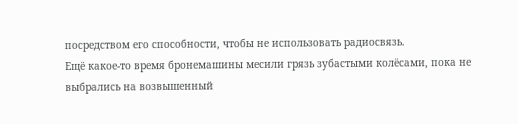посредством его способности, чтобы не использовать радиосвязь.
Ещё какое-то время бронемашины месили грязь зубастыми колёсами, пока не выбрались на возвышенный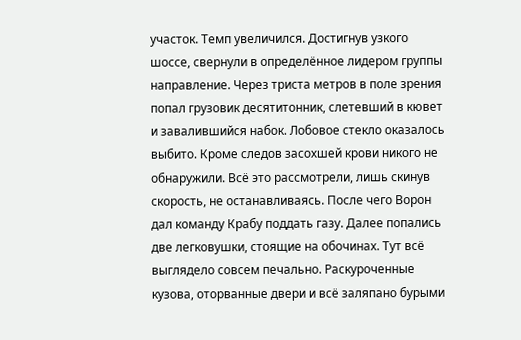участок. Темп увеличился. Достигнув узкого шоссе, свернули в определённое лидером группы направление. Через триста метров в поле зрения попал грузовик десятитонник, слетевший в кювет и завалившийся набок. Лобовое стекло оказалось выбито. Кроме следов засохшей крови никого не обнаружили. Всё это рассмотрели, лишь скинув скорость, не останавливаясь. После чего Ворон дал команду Крабу поддать газу. Далее попались две легковушки, стоящие на обочинах. Тут всё выглядело совсем печально. Раскуроченные кузова, оторванные двери и всё заляпано бурыми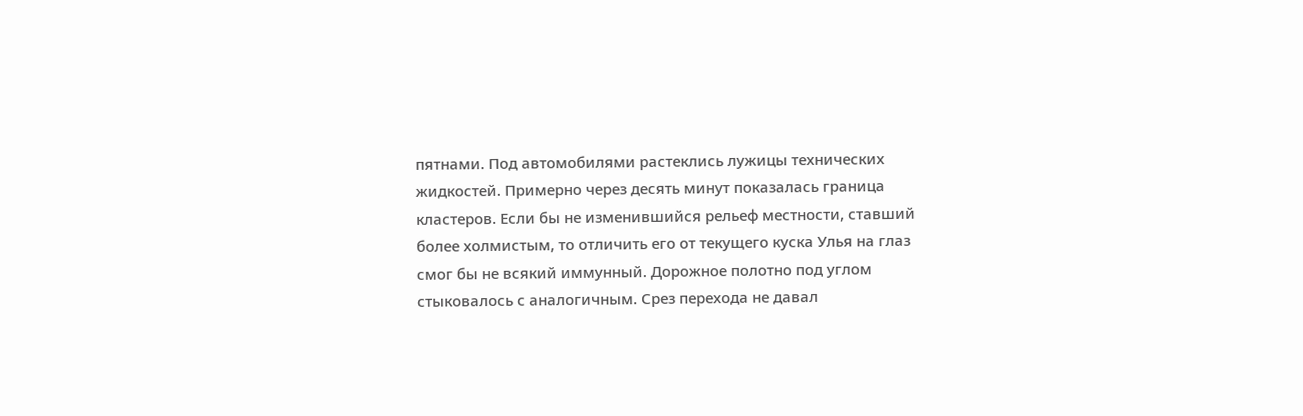пятнами. Под автомобилями растеклись лужицы технических жидкостей. Примерно через десять минут показалась граница кластеров. Если бы не изменившийся рельеф местности, ставший более холмистым, то отличить его от текущего куска Улья на глаз смог бы не всякий иммунный. Дорожное полотно под углом стыковалось с аналогичным. Срез перехода не давал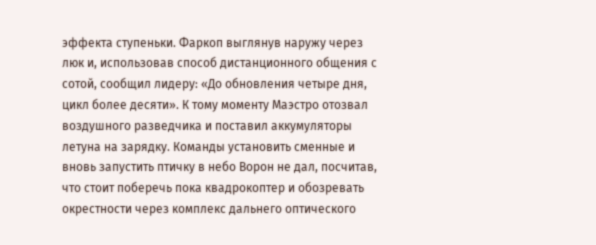эффекта ступеньки. Фаркоп выглянув наружу через люк и, использовав способ дистанционного общения с сотой, сообщил лидеру: «До обновления четыре дня, цикл более десяти». К тому моменту Маэстро отозвал воздушного разведчика и поставил аккумуляторы летуна на зарядку. Команды установить сменные и вновь запустить птичку в небо Ворон не дал, посчитав, что стоит поберечь пока квадрокоптер и обозревать окрестности через комплекс дальнего оптического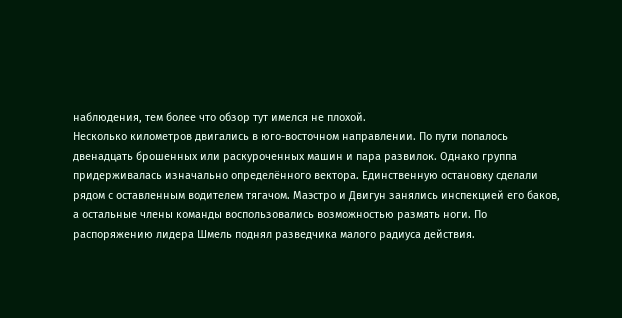наблюдения, тем более что обзор тут имелся не плохой.
Несколько километров двигались в юго-восточном направлении. По пути попалось двенадцать брошенных или раскуроченных машин и пара развилок. Однако группа придерживалась изначально определённого вектора. Единственную остановку сделали рядом с оставленным водителем тягачом. Маэстро и Двигун занялись инспекцией его баков, а остальные члены команды воспользовались возможностью размять ноги. По распоряжению лидера Шмель поднял разведчика малого радиуса действия.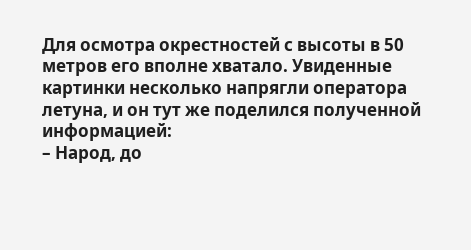Для осмотра окрестностей с высоты в 50 метров его вполне хватало. Увиденные картинки несколько напрягли оператора летуна, и он тут же поделился полученной информацией:
– Народ, до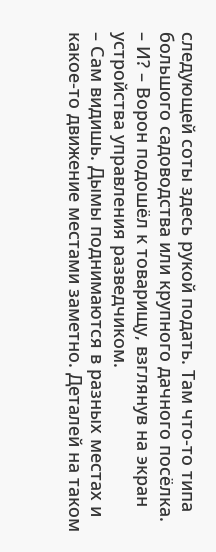следующей соты здесь рукой подать. Там что-то типа большого садоводства или крупного дачного посёлка.
– И? – Ворон подошёл к товарищу, взглянув на экран устройства управления разведчиком.
– Сам видишь. Дымы поднимаются в разных местах и какое-то движение местами заметно. Деталей на таком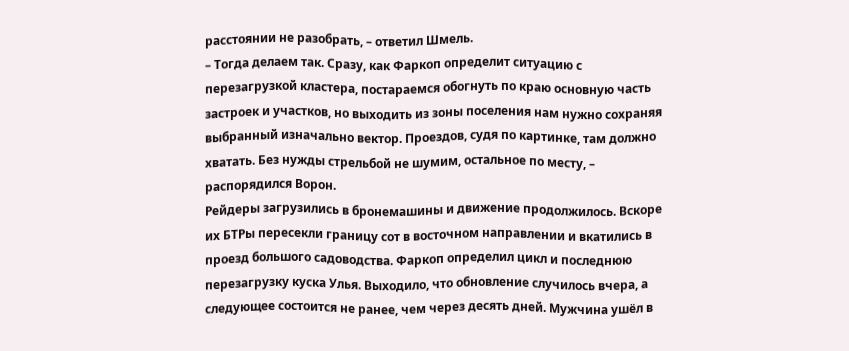расстоянии не разобрать, – ответил Шмель.
– Тогда делаем так. Сразу, как Фаркоп определит ситуацию с перезагрузкой кластера, постараемся обогнуть по краю основную часть застроек и участков, но выходить из зоны поселения нам нужно сохраняя выбранный изначально вектор. Проездов, судя по картинке, там должно хватать. Без нужды стрельбой не шумим, остальное по месту, – распорядился Ворон.
Рейдеры загрузились в бронемашины и движение продолжилось. Вскоре их БТРы пересекли границу сот в восточном направлении и вкатились в проезд большого садоводства. Фаркоп определил цикл и последнюю перезагрузку куска Улья. Выходило, что обновление случилось вчера, а следующее состоится не ранее, чем через десять дней. Мужчина ушёл в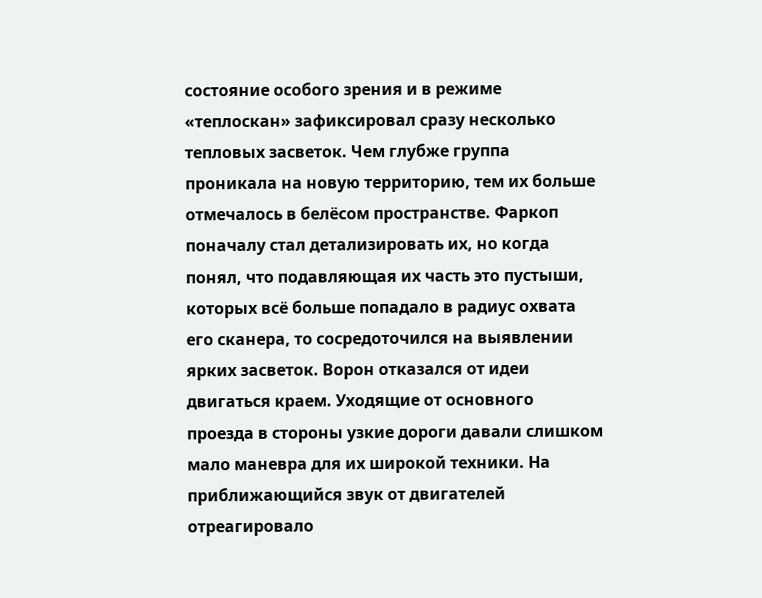состояние особого зрения и в режиме «теплоскан» зафиксировал сразу несколько тепловых засветок. Чем глубже группа проникала на новую территорию, тем их больше отмечалось в белёсом пространстве. Фаркоп поначалу стал детализировать их, но когда понял, что подавляющая их часть это пустыши, которых всё больше попадало в радиус охвата его сканера, то сосредоточился на выявлении ярких засветок. Ворон отказался от идеи двигаться краем. Уходящие от основного проезда в стороны узкие дороги давали слишком мало маневра для их широкой техники. На приближающийся звук от двигателей отреагировало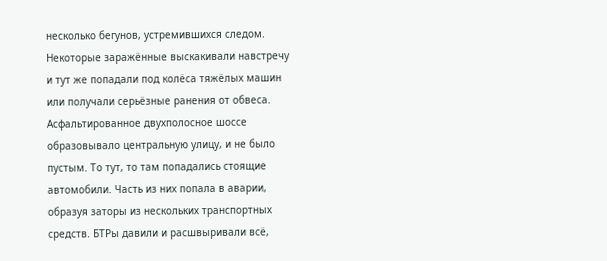несколько бегунов, устремившихся следом. Некоторые заражённые выскакивали навстречу и тут же попадали под колёса тяжёлых машин или получали серьёзные ранения от обвеса. Асфальтированное двухполосное шоссе образовывало центральную улицу, и не было пустым. То тут, то там попадались стоящие автомобили. Часть из них попала в аварии, образуя заторы из нескольких транспортных средств. БТРы давили и расшвыривали всё,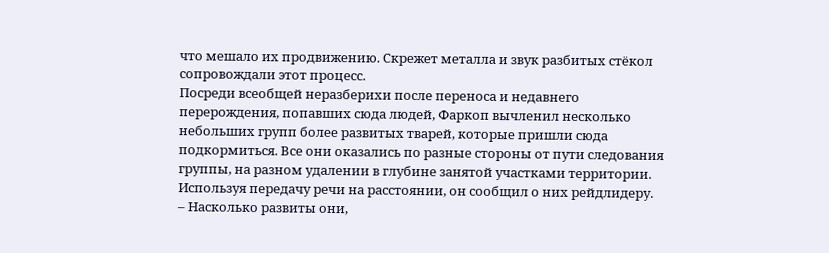что мешало их продвижению. Скрежет металла и звук разбитых стёкол сопровождали этот процесс.
Посреди всеобщей неразберихи после переноса и недавнего перерождения, попавших сюда людей, Фаркоп вычленил несколько небольших групп более развитых тварей, которые пришли сюда подкормиться. Все они оказались по разные стороны от пути следования группы, на разном удалении в глубине занятой участками территории. Используя передачу речи на расстоянии, он сообщил о них рейдлидеру.
– Насколько развиты они,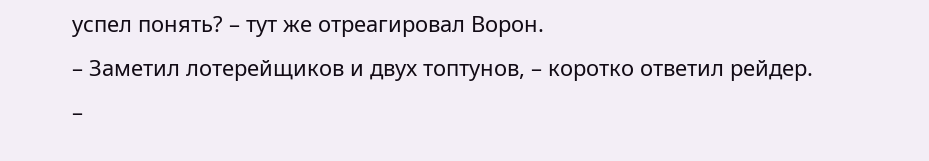успел понять? – тут же отреагировал Ворон.
– Заметил лотерейщиков и двух топтунов, – коротко ответил рейдер.
–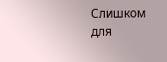Слишком для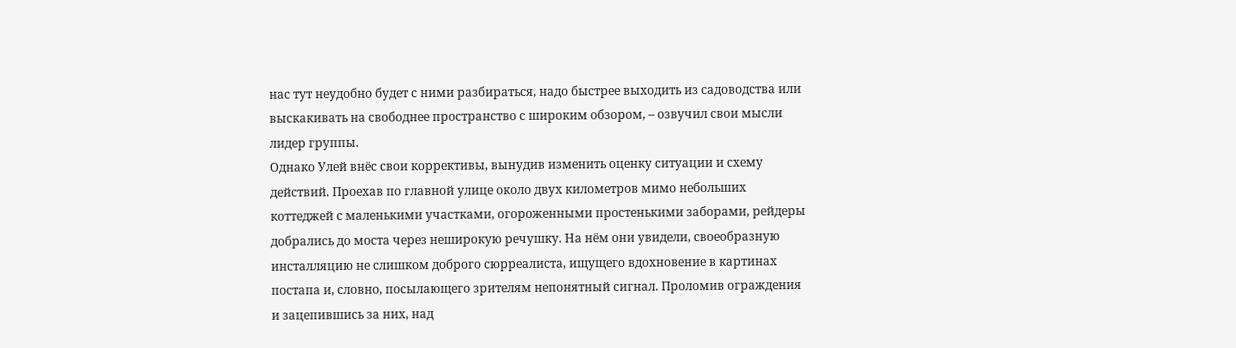нас тут неудобно будет с ними разбираться, надо быстрее выходить из садоводства или выскакивать на свободнее пространство с широким обзором, – озвучил свои мысли лидер группы.
Однако Улей внёс свои коррективы, вынудив изменить оценку ситуации и схему действий. Проехав по главной улице около двух километров мимо небольших коттеджей с маленькими участками, огороженными простенькими заборами, рейдеры добрались до моста через неширокую речушку. На нём они увидели, своеобразную инсталляцию не слишком доброго сюрреалиста, ищущего вдохновение в картинах постапа и, словно, посылающего зрителям непонятный сигнал. Проломив ограждения и зацепившись за них, над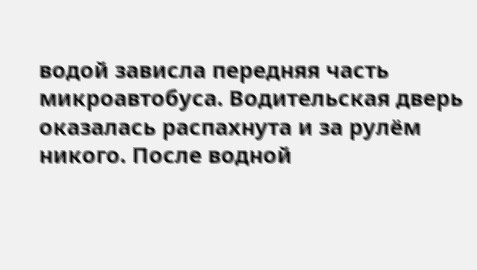водой зависла передняя часть микроавтобуса. Водительская дверь оказалась распахнута и за рулём никого. После водной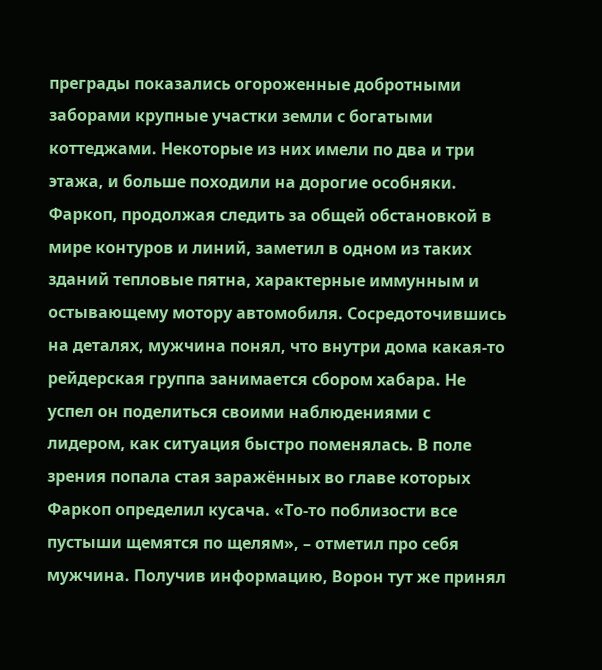преграды показались огороженные добротными заборами крупные участки земли с богатыми коттеджами. Некоторые из них имели по два и три этажа, и больше походили на дорогие особняки. Фаркоп, продолжая следить за общей обстановкой в мире контуров и линий, заметил в одном из таких зданий тепловые пятна, характерные иммунным и остывающему мотору автомобиля. Сосредоточившись на деталях, мужчина понял, что внутри дома какая-то рейдерская группа занимается сбором хабара. Не успел он поделиться своими наблюдениями с лидером, как ситуация быстро поменялась. В поле зрения попала стая заражённых во главе которых Фаркоп определил кусача. «То-то поблизости все пустыши щемятся по щелям», – отметил про себя мужчина. Получив информацию, Ворон тут же принял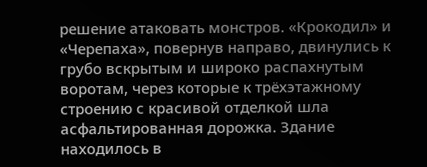решение атаковать монстров. «Крокодил» и «Черепаха», повернув направо, двинулись к грубо вскрытым и широко распахнутым воротам, через которые к трёхэтажному строению с красивой отделкой шла асфальтированная дорожка. Здание находилось в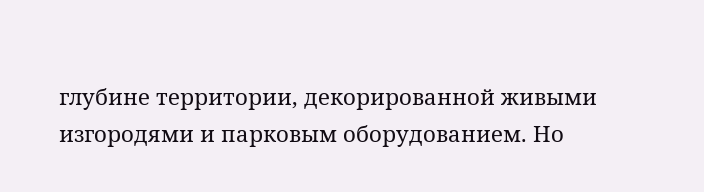глубине территории, декорированной живыми изгородями и парковым оборудованием. Но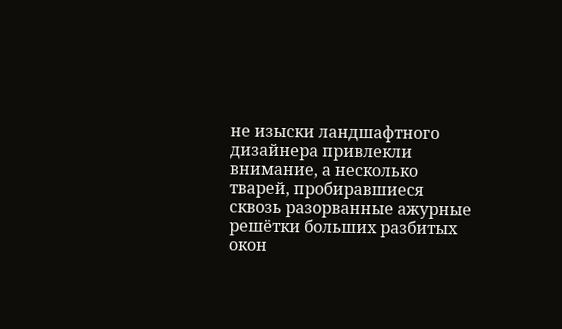не изыски ландшафтного дизайнера привлекли внимание, а несколько тварей, пробиравшиеся сквозь разорванные ажурные решётки больших разбитых окон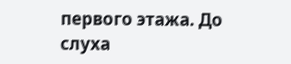первого этажа. До слуха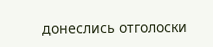донеслись отголоски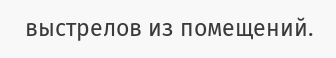выстрелов из помещений.